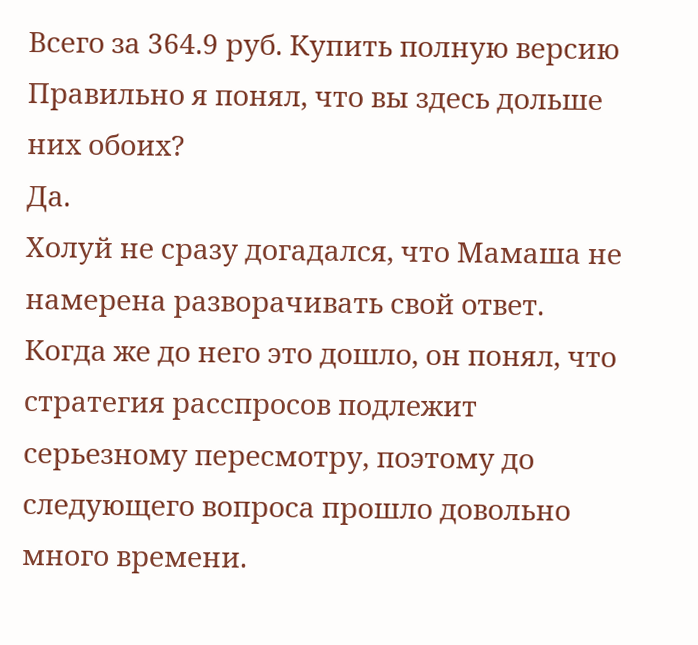Всего за 364.9 руб. Купить полную версию
Правильно я понял, что вы здесь дольше них обоих?
Да.
Холуй не сразу догадался, что Мамаша не намерена разворачивать свой ответ. Когда же до него это дошло, он понял, что стратегия расспросов подлежит серьезному пересмотру, поэтому до следующего вопроса прошло довольно много времени.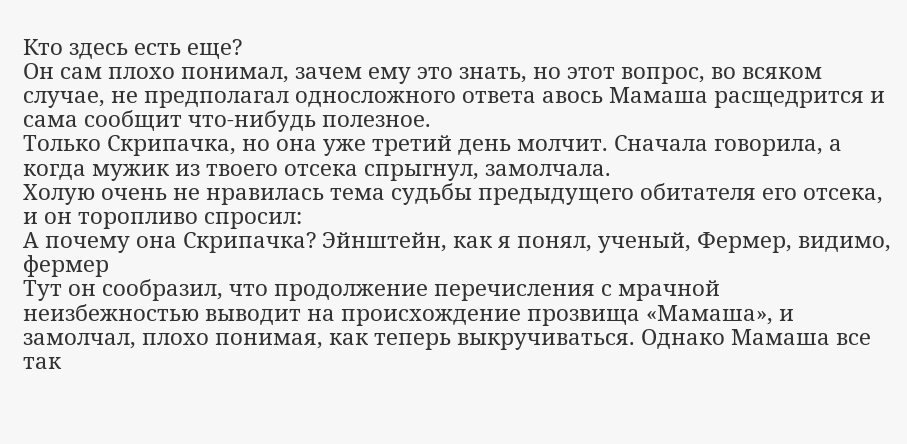Кто здесь есть еще?
Он сам плохо понимал, зачем ему это знать, но этот вопрос, во всяком случае, не предполагал односложного ответа авось Мамаша расщедрится и сама сообщит что-нибудь полезное.
Только Скрипачка, но она уже третий день молчит. Сначала говорила, а когда мужик из твоего отсека спрыгнул, замолчала.
Холую очень не нравилась тема судьбы предыдущего обитателя его отсека, и он торопливо спросил:
А почему она Скрипачка? Эйнштейн, как я понял, ученый, Фермер, видимо, фермер
Тут он сообразил, что продолжение перечисления с мрачной неизбежностью выводит на происхождение прозвища «Мамаша», и замолчал, плохо понимая, как теперь выкручиваться. Однако Мамаша все так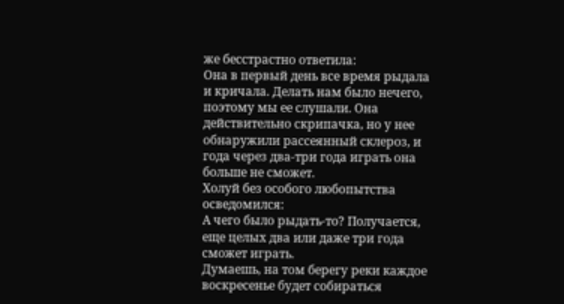же бесстрастно ответила:
Она в первый день все время рыдала и кричала. Делать нам было нечего, поэтому мы ее слушали. Она действительно скрипачка, но у нее обнаружили рассеянный склероз, и года через два-три года играть она больше не сможет.
Холуй без особого любопытства осведомился:
А чего было рыдать-то? Получается, еще целых два или даже три года сможет играть.
Думаешь, на том берегу реки каждое воскресенье будет собираться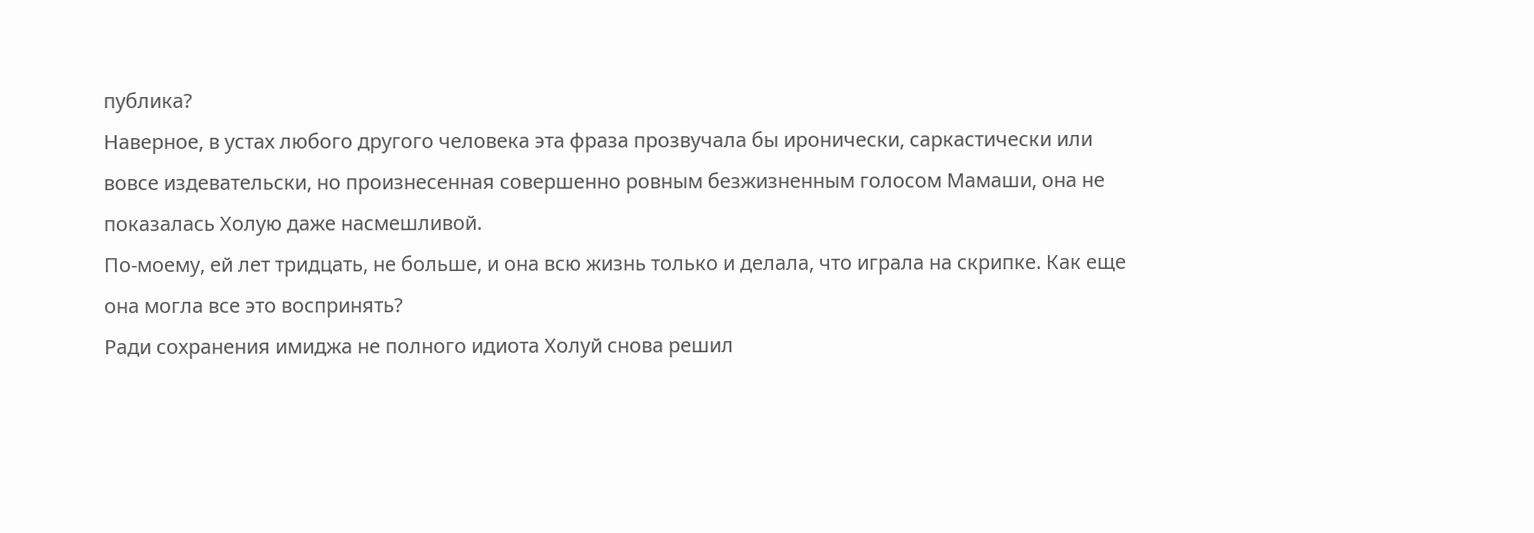публика?
Наверное, в устах любого другого человека эта фраза прозвучала бы иронически, саркастически или вовсе издевательски, но произнесенная совершенно ровным безжизненным голосом Мамаши, она не показалась Холую даже насмешливой.
По-моему, ей лет тридцать, не больше, и она всю жизнь только и делала, что играла на скрипке. Как еще она могла все это воспринять?
Ради сохранения имиджа не полного идиота Холуй снова решил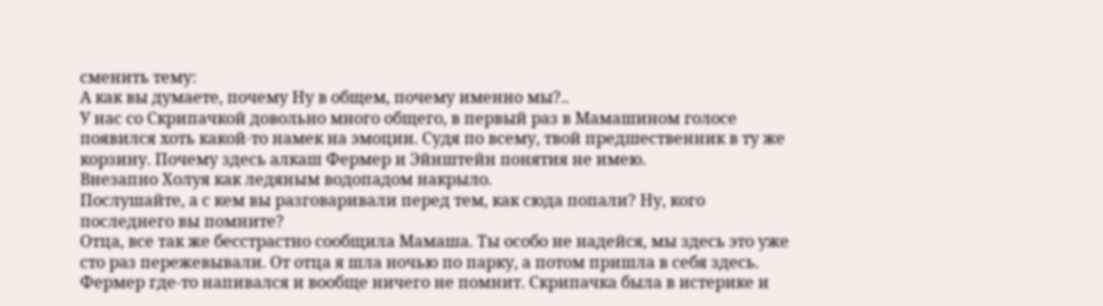сменить тему:
А как вы думаете, почему Ну в общем, почему именно мы?..
У нас со Скрипачкой довольно много общего, в первый раз в Мамашином голосе появился хоть какой-то намек на эмоции. Судя по всему, твой предшественник в ту же корзину. Почему здесь алкаш Фермер и Эйнштейн понятия не имею.
Внезапно Холуя как ледяным водопадом накрыло.
Послушайте, а с кем вы разговаривали перед тем, как сюда попали? Ну, кого последнего вы помните?
Отца, все так же бесстрастно сообщила Мамаша. Ты особо не надейся, мы здесь это уже сто раз пережевывали. От отца я шла ночью по парку, а потом пришла в себя здесь. Фермер где-то напивался и вообще ничего не помнит. Скрипачка была в истерике и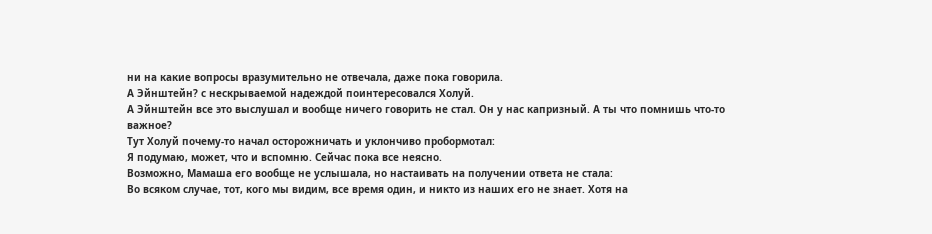ни на какие вопросы вразумительно не отвечала, даже пока говорила.
А Эйнштейн? с нескрываемой надеждой поинтересовался Холуй.
А Эйнштейн все это выслушал и вообще ничего говорить не стал. Он у нас капризный. А ты что помнишь что-то важное?
Тут Холуй почему-то начал осторожничать и уклончиво пробормотал:
Я подумаю, может, что и вспомню. Сейчас пока все неясно.
Возможно, Мамаша его вообще не услышала, но настаивать на получении ответа не стала:
Во всяком случае, тот, кого мы видим, все время один, и никто из наших его не знает. Хотя на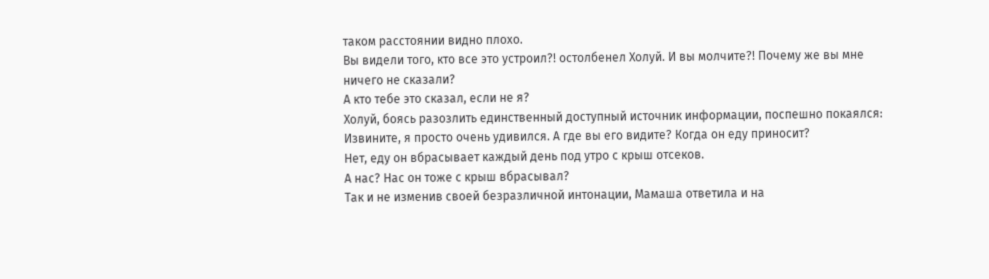таком расстоянии видно плохо.
Вы видели того, кто все это устроил?! остолбенел Холуй. И вы молчите?! Почему же вы мне ничего не сказали?
А кто тебе это сказал, если не я?
Холуй, боясь разозлить единственный доступный источник информации, поспешно покаялся:
Извините, я просто очень удивился. А где вы его видите? Когда он еду приносит?
Нет, еду он вбрасывает каждый день под утро с крыш отсеков.
А нас? Нас он тоже с крыш вбрасывал?
Так и не изменив своей безразличной интонации, Мамаша ответила и на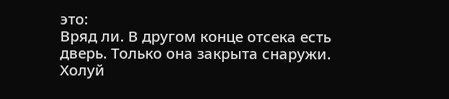это:
Вряд ли. В другом конце отсека есть дверь. Только она закрыта снаружи.
Холуй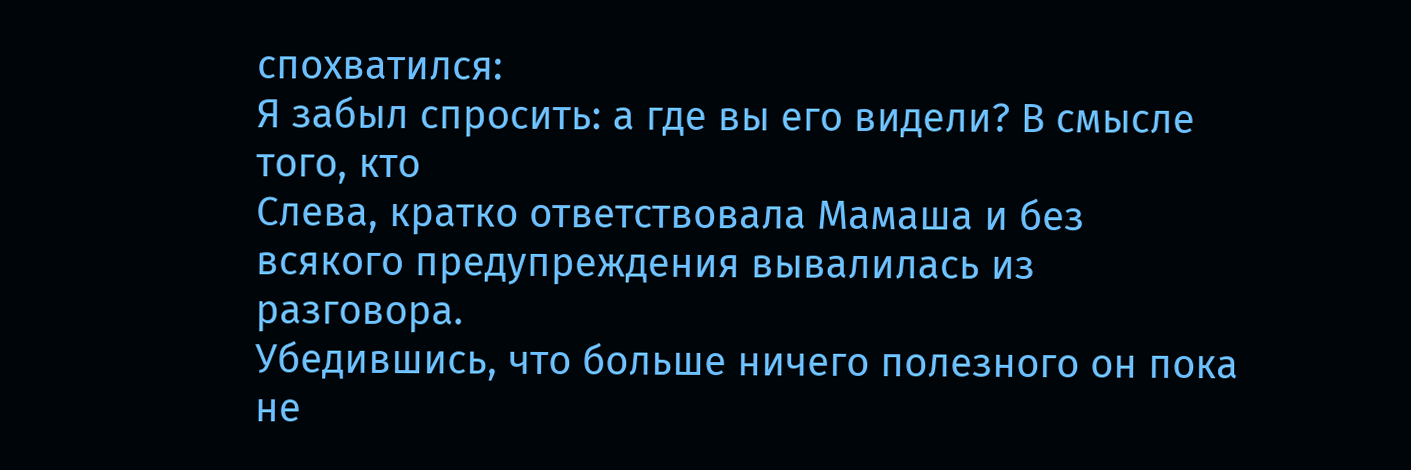спохватился:
Я забыл спросить: а где вы его видели? В смысле того, кто
Слева, кратко ответствовала Мамаша и без всякого предупреждения вывалилась из разговора.
Убедившись, что больше ничего полезного он пока не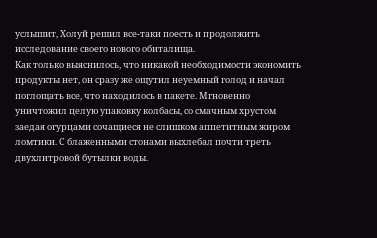услышит, Холуй решил все-таки поесть и продолжить исследование своего нового обиталища.
Как только выяснилось, что никакой необходимости экономить продукты нет, он сразу же ощутил неуемный голод и начал поглощать все, что находилось в пакете. Мгновенно уничтожил целую упаковку колбасы, со смачным хрустом заедая огурцами сочащиеся не слишком аппетитным жиром ломтики. С блаженными стонами выхлебал почти треть двухлитровой бутылки воды.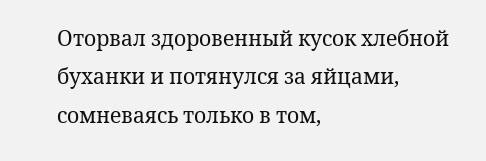Оторвал здоровенный кусок хлебной буханки и потянулся за яйцами, сомневаясь только в том,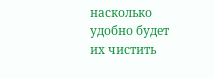насколько удобно будет их чистить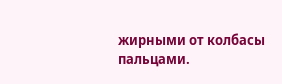жирными от колбасы пальцами.